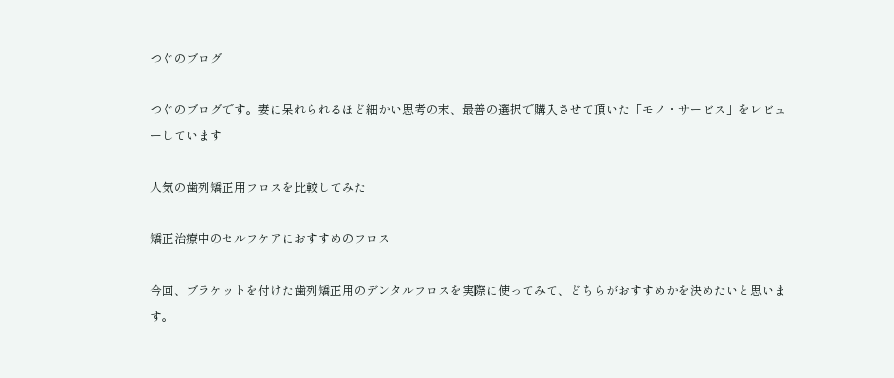つぐのブログ

つぐのブログです。妻に呆れられるほど細かい思考の末、最善の選択で購入させて頂いた「モノ・サービス」をレビューしています

人気の歯列矯正用フロスを比較してみた

矯正治療中のセルフケアにおすすめのフロス

今回、ブラケットを付けた歯列矯正用のデンタルフロスを実際に使ってみて、どちらがおすすめかを決めたいと思います。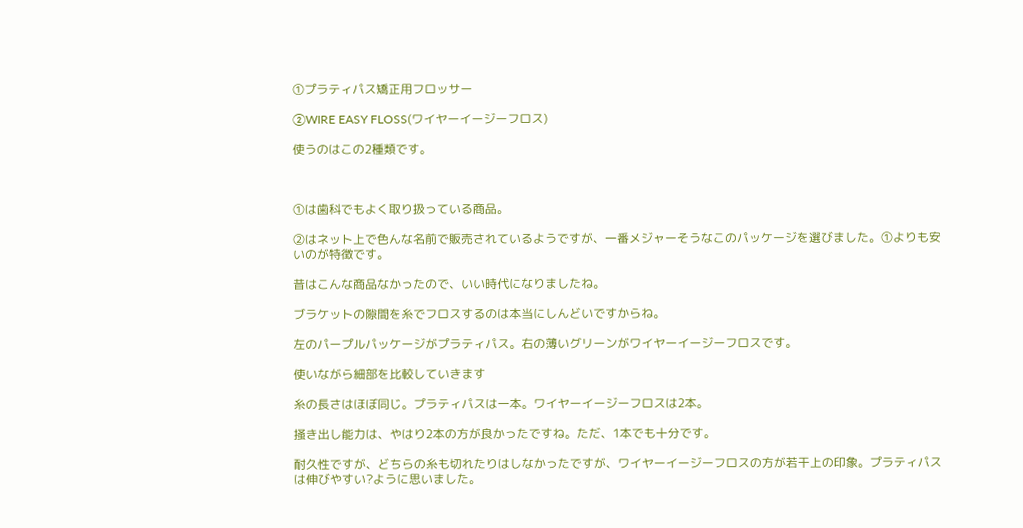①プラティパス矯正用フロッサー

②WIRE EASY FLOSS(ワイヤーイージーフロス)

使うのはこの2種類です。



①は歯科でもよく取り扱っている商品。

②はネット上で色んな名前で販売されているようですが、一番メジャーそうなこのパッケージを選びました。①よりも安いのが特徴です。

昔はこんな商品なかったので、いい時代になりましたね。

ブラケットの隙間を糸でフロスするのは本当にしんどいですからね。

左のパープルパッケージがプラティパス。右の薄いグリーンがワイヤーイージーフロスです。

使いながら細部を比較していきます

糸の長さはほぼ同じ。プラティパスは一本。ワイヤーイージーフロスは2本。

掻き出し能力は、やはり2本の方が良かったですね。ただ、1本でも十分です。

耐久性ですが、どちらの糸も切れたりはしなかったですが、ワイヤーイージーフロスの方が若干上の印象。プラティパスは伸びやすい?ように思いました。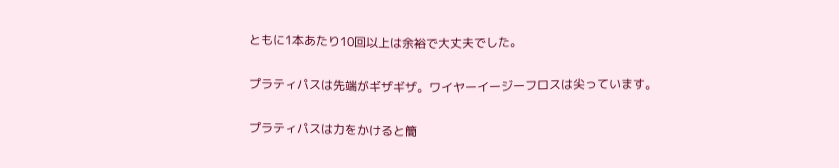ともに1本あたり10回以上は余裕で大丈夫でした。

プラティパスは先端がギザギザ。ワイヤーイージーフロスは尖っています。

プラティパスは力をかけると簡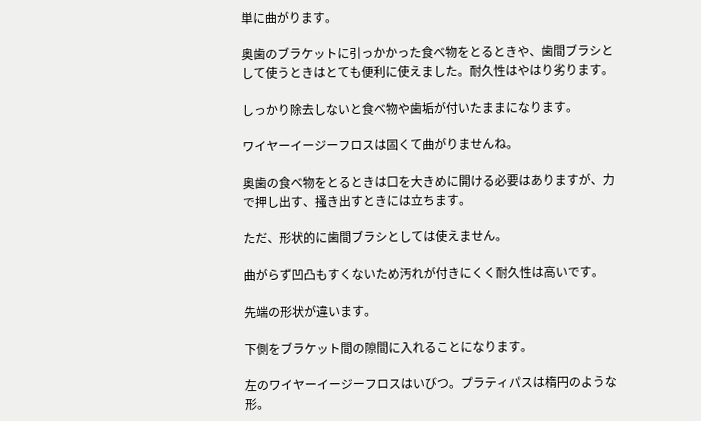単に曲がります。

奥歯のブラケットに引っかかった食べ物をとるときや、歯間ブラシとして使うときはとても便利に使えました。耐久性はやはり劣ります。

しっかり除去しないと食べ物や歯垢が付いたままになります。

ワイヤーイージーフロスは固くて曲がりませんね。

奥歯の食べ物をとるときは口を大きめに開ける必要はありますが、力で押し出す、掻き出すときには立ちます。

ただ、形状的に歯間ブラシとしては使えません。

曲がらず凹凸もすくないため汚れが付きにくく耐久性は高いです。

先端の形状が違います。

下側をブラケット間の隙間に入れることになります。

左のワイヤーイージーフロスはいびつ。プラティパスは楕円のような形。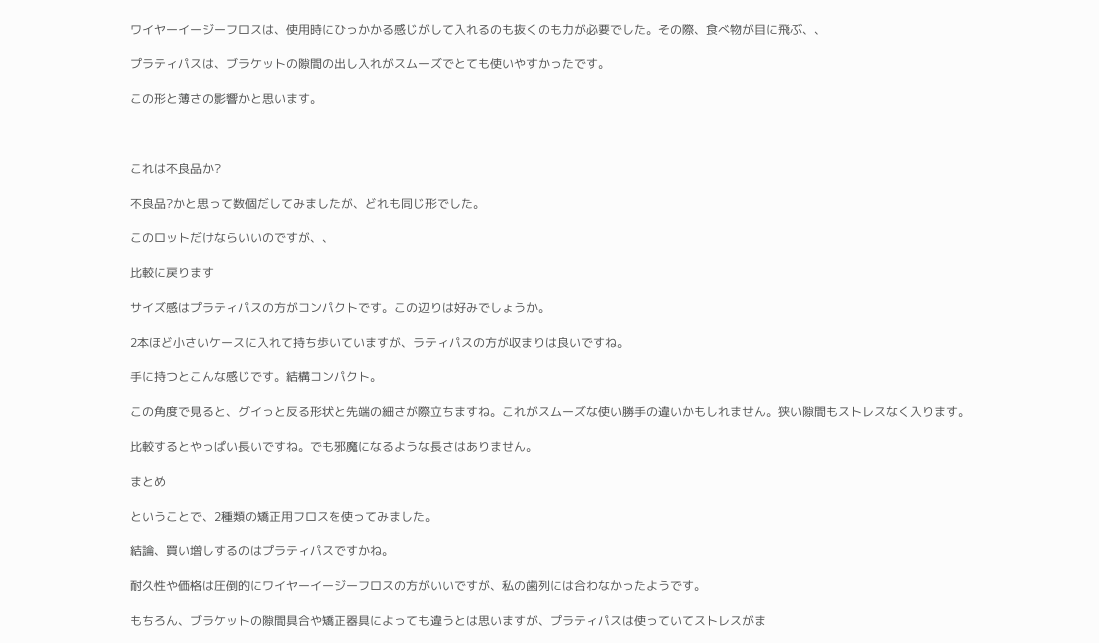ワイヤーイージーフロスは、使用時にひっかかる感じがして入れるのも抜くのも力が必要でした。その際、食べ物が目に飛ぶ、、

プラティパスは、ブラケットの隙間の出し入れがスムーズでとても使いやすかったです。

この形と薄さの影響かと思います。



これは不良品か?

不良品?かと思って数個だしてみましたが、どれも同じ形でした。

このロットだけならいいのですが、、

比較に戻ります

サイズ感はプラティパスの方がコンパクトです。この辺りは好みでしょうか。

2本ほど小さいケースに入れて持ち歩いていますが、ラティパスの方が収まりは良いですね。

手に持つとこんな感じです。結構コンパクト。

この角度で見ると、グイっと反る形状と先端の細さが際立ちますね。これがスムーズな使い勝手の違いかもしれません。狭い隙間もストレスなく入ります。

比較するとやっぱい長いですね。でも邪魔になるような長さはありません。

まとめ

ということで、2種類の矯正用フロスを使ってみました。

結論、買い増しするのはプラティパスですかね。

耐久性や価格は圧倒的にワイヤーイージーフロスの方がいいですが、私の歯列には合わなかったようです。

もちろん、ブラケットの隙間具合や矯正器具によっても違うとは思いますが、プラティパスは使っていてストレスがま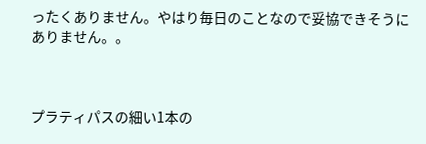ったくありません。やはり毎日のことなので妥協できそうにありません。。



プラティパスの細い1本の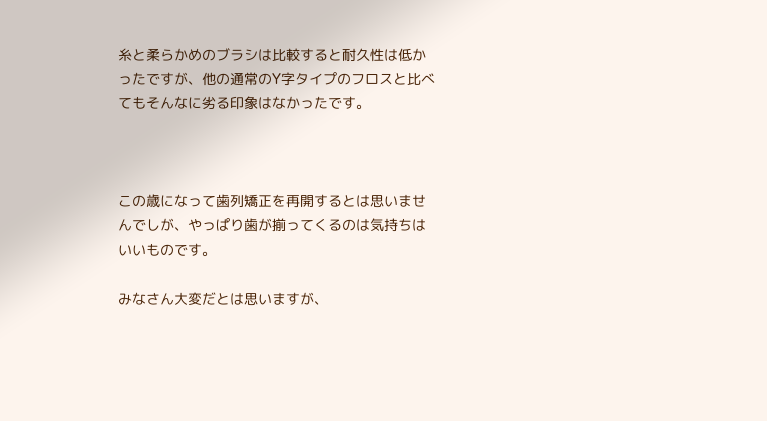糸と柔らかめのブラシは比較すると耐久性は低かったですが、他の通常のY字タイプのフロスと比べてもそんなに劣る印象はなかったです。



この歳になって歯列矯正を再開するとは思いませんでしが、やっぱり歯が揃ってくるのは気持ちはいいものです。

みなさん大変だとは思いますが、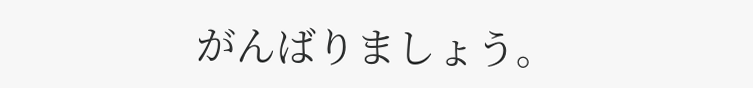がんばりましょう。